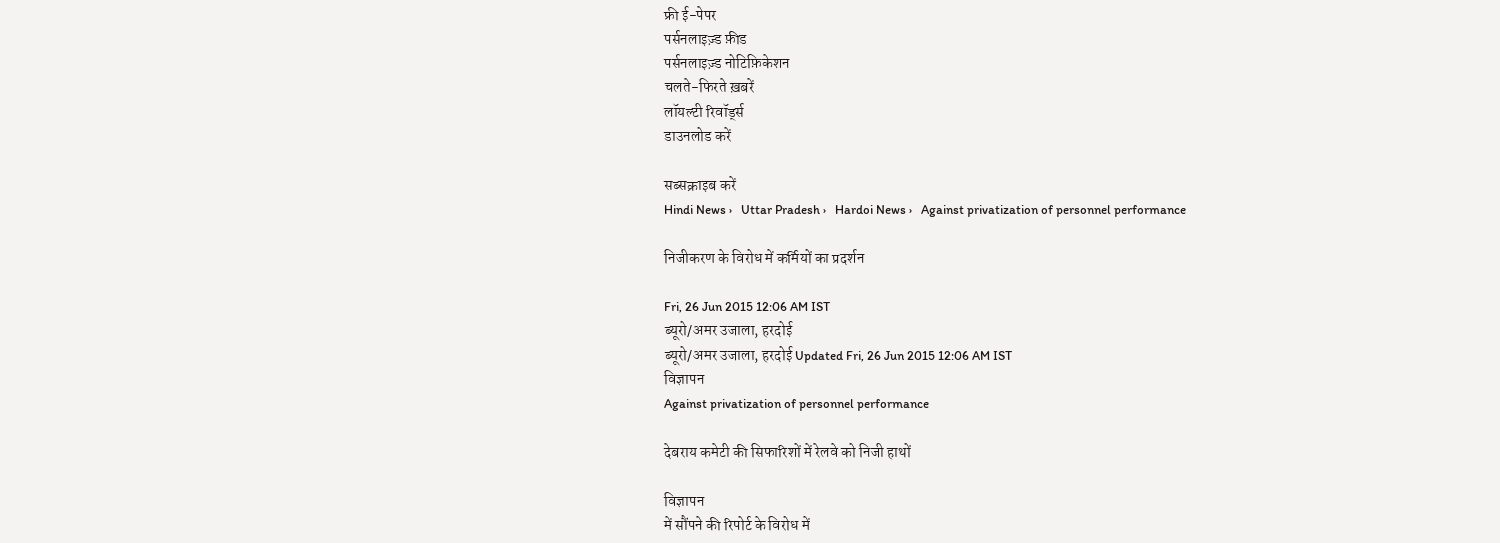फ्री ई-पेपर
पर्सनलाइज़्ड फ़ीड
पर्सनलाइज़्ड नोटिफ़िकेशन
चलते-फिरते ख़बरें
लॉयल्टी रिवॉर्ड्स
डाउनलोड करें

सब्सक्राइब करें
Hindi News ›   Uttar Pradesh ›   Hardoi News ›   Against privatization of personnel performance

निजीकरण के विरोध में कर्मियों का प्रदर्शन

Fri, 26 Jun 2015 12:06 AM IST
ब्यूरो/अमर उजाला, हरदोई
ब्यूरो/अमर उजाला, हरदोई Updated Fri, 26 Jun 2015 12:06 AM IST
विज्ञापन
Against privatization of personnel performance

देबराय कमेटी की सिफारिशों में रेलवे को निजी हाथों

विज्ञापन
में सौंपने की रिपोर्ट के विरोध में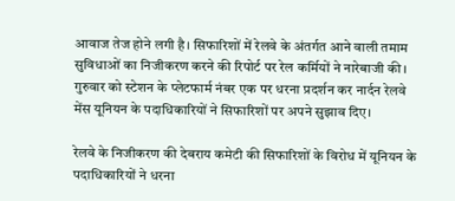आवाज तेज होने लगी है। सिफारिशों में रेलवे के अंतर्गत आने वाली तमाम सुविधाओं का निजीकरण करने की रिपोर्ट पर रेल कर्मियों ने नारेबाजी की। गुरुवार को स्टेशन के प्लेटफार्म नंबर एक पर धरना प्रदर्शन कर नार्दन रेलवे मेंस यूनियन के पदाधिकारियों ने सिफारिशों पर अपने सुझाव दिए।

रेलवे के निजीकरण की देबराय कमेटी की सिफारिशों के विरोध में यूनियन के पदाधिकारियों ने धरना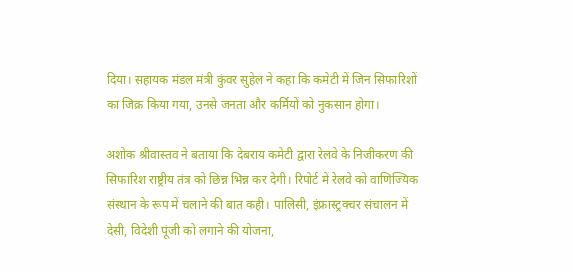दिया। सहायक मंडल मंत्री कुंवर सुहेल ने कहा कि कमेटी में जिन सिफारिशों का जिक्र किया गया, उनसे जनता और कर्मियों को नुकसान होगा।

अशोक श्रीवास्तव ने बताया कि देबराय कमेटी द्वारा रेलवे के निजीकरण की सिफारिश राष्ट्रीय तंत्र को छिन्न भिन्न कर देगी। रिपोर्ट में रेलवे को वाणिज्यिक संस्थान के रूप में चलाने की बात कही। पालिसी, इंफ्रास्ट्रक्चर संचालन में देसी, विदेशी पूंजी को लगाने की योजना,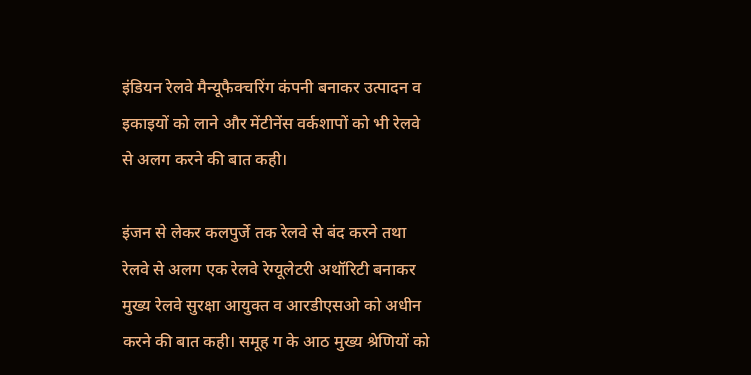इंडियन रेलवे मैन्यूफैक्चरिंग कंपनी बनाकर उत्पादन व इकाइयों को लाने और मेंटीनेंस वर्कशापों को भी रेलवे से अलग करने की बात कही।

इंजन से लेकर कलपुर्जे तक रेलवे से बंद करने तथा रेलवे से अलग एक रेलवे रेग्यूलेटरी अथॉरिटी बनाकर मुख्य रेलवे सुरक्षा आयुक्त व आरडीएसओ को अधीन करने की बात कही। समूह ग के आठ मुख्य श्रेणियों को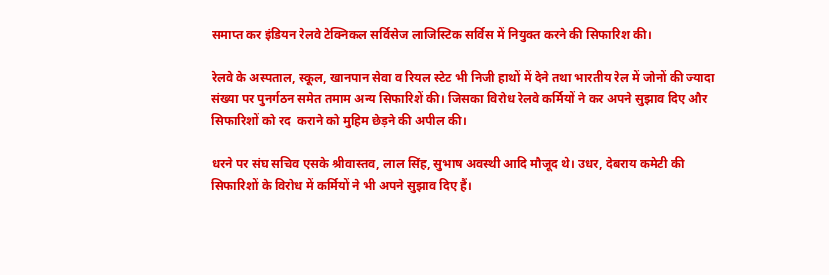समाप्त कर इंडियन रेलवे टेक्निकल सर्विसेज लाजिस्टिक सर्विस में नियुक्त करने की सिफारिश की।

रेलवे के अस्पताल, स्कूल, खानपान सेवा व रियल स्टेट भी निजी हाथों में देने तथा भारतीय रेल में जोनों की ज्यादा संख्या पर पुनर्गठन समेत तमाम अन्य सिफारिशें की। जिसका विरोध रेलवे कर्मियों ने कर अपने सुझाव दिए और सिफारिशों को रद  कराने को मुहिम छेड़ने की अपील की।

धरने पर संघ सचिव एसके श्रीवास्तव, लाल सिंह, सुभाष अवस्थी आदि मौजूद थे। उधर, देबराय कमेटी की सिफारिशों के विरोध में कर्मियों ने भी अपने सुझाव दिए हैं।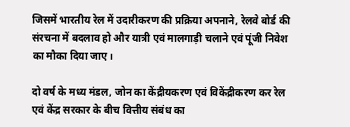जिसमें भारतीय रेल में उदारीकरण की प्रक्रिया अपनाने, रेलवे बोर्ड की संरचना में बदलाव हो और यात्री एवं मालगाड़ी चलाने एवं पूंजी निवेश का मौका दिया जाए।

दो वर्ष के मध्य मंडल, जोन का केंद्रीयकरण एवं विकेंद्रीकरण कर रेल एवं केंद्र सरकार के बीच वित्तीय संबंध का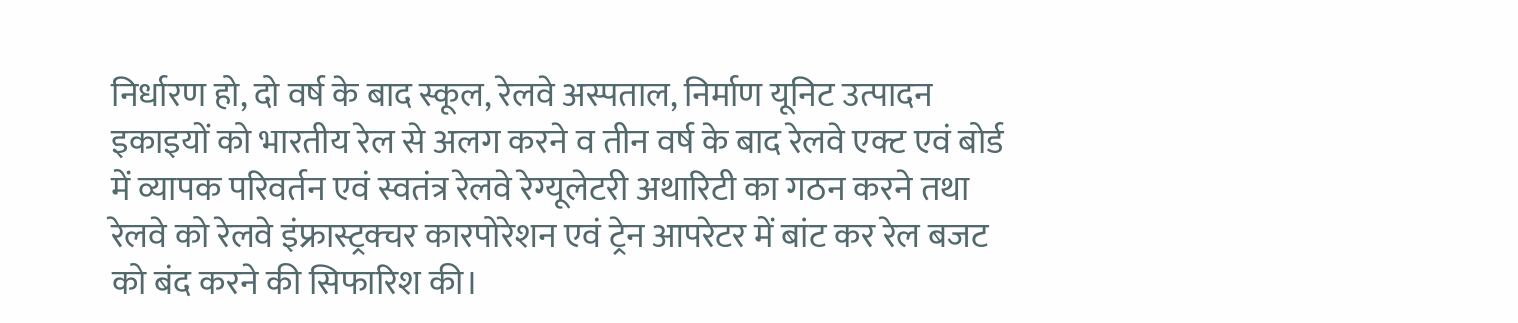निर्धारण हो, दो वर्ष के बाद स्कूल, रेलवे अस्पताल, निर्माण यूनिट उत्पादन इकाइयों को भारतीय रेल से अलग करने व तीन वर्ष के बाद रेलवे एक्ट एवं बोर्ड में व्यापक परिवर्तन एवं स्वतंत्र रेलवे रेग्यूलेटरी अथारिटी का गठन करने तथा रेलवे को रेलवे इंफ्रास्ट्रक्चर कारपोरेशन एवं ट्रेन आपरेटर में बांट कर रेल बजट को बंद करने की सिफारिश की।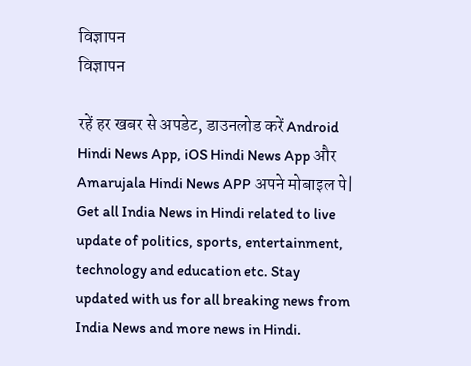विज्ञापन
विज्ञापन

रहें हर खबर से अपडेट, डाउनलोड करें Android Hindi News App, iOS Hindi News App और Amarujala Hindi News APP अपने मोबाइल पे|
Get all India News in Hindi related to live update of politics, sports, entertainment, technology and education etc. Stay updated with us for all breaking news from India News and more news in Hindi.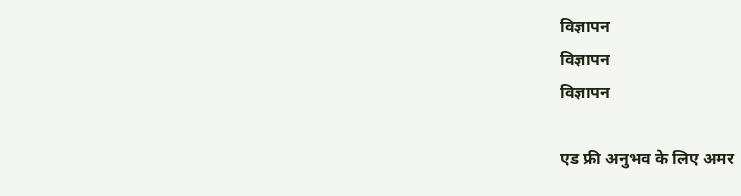विज्ञापन
विज्ञापन
विज्ञापन

एड फ्री अनुभव के लिए अमर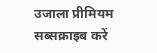उजाला प्रीमियम सब्सक्राइब करें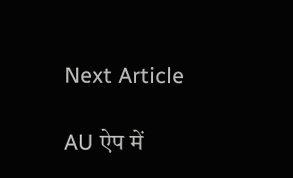Next Article

AU ऐप में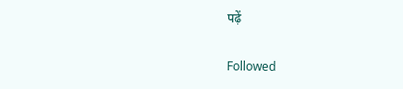पढ़ें

Followed